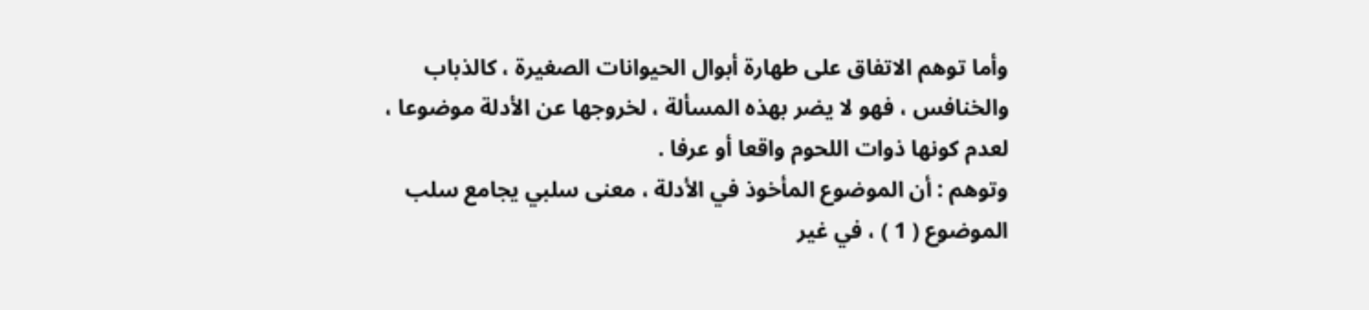وأما توهم الاتفاق على طهارة أبوال الحيوانات الصغيرة ، كالذباب
والخنافس ، فهو لا يضر بهذه المسألة ، لخروجها عن الأدلة موضوعا ،
لعدم كونها ذوات اللحوم واقعا أو عرفا .
وتوهم : أن الموضوع المأخوذ في الأدلة ، معنى سلبي يجامع سلب
الموضوع ( 1 ) ، في غير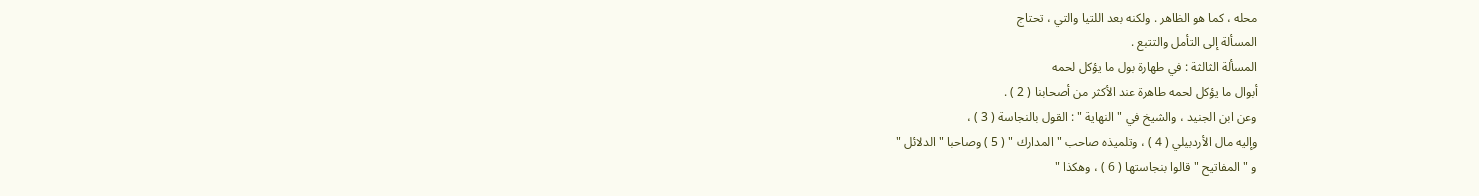محله ، كما هو الظاهر . ولكنه بعد اللتيا والتي ، تحتاج
المسألة إلى التأمل والتتبع .
المسألة الثالثة : في طهارة بول ما يؤكل لحمه
أبوال ما يؤكل لحمه طاهرة عند الأكثر من أصحابنا ( 2 ) .
وعن ابن الجنيد ، والشيخ في " النهاية " : القول بالنجاسة ( 3 ) ،
وإليه مال الأردبيلي ( 4 ) ، وتلميذه صاحب " المدارك " ( 5 ) وصاحبا " الدلائل "
و " المفاتيح " قالوا بنجاستها ( 6 ) ، وهكذا "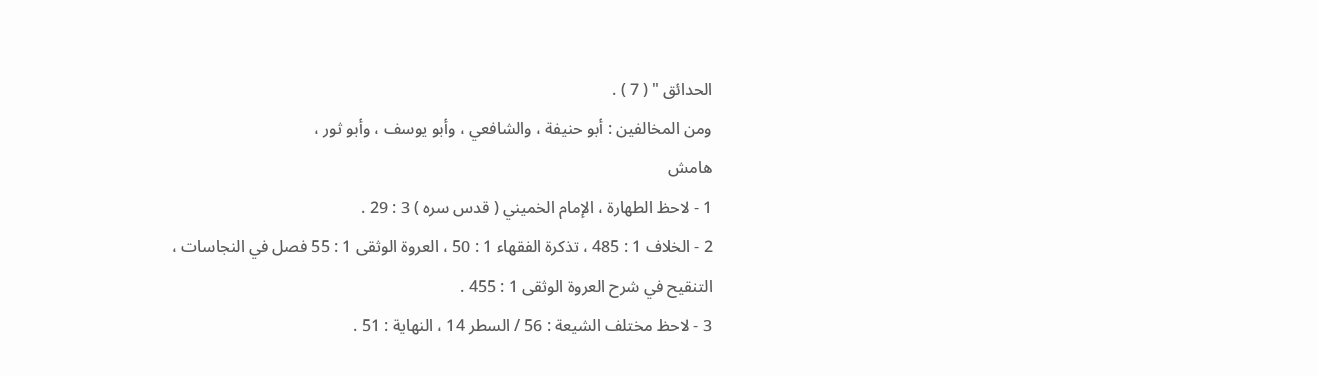الحدائق " ( 7 ) .
ومن المخالفين : أبو حنيفة ، والشافعي ، وأبو يوسف ، وأبو ثور ،
هامش
1 - لاحظ الطهارة ، الإمام الخميني ( قدس سره ) 3 : 29 .
2 - الخلاف 1 : 485 ، تذكرة الفقهاء 1 : 50 ، العروة الوثقى 1 : 55 فصل في النجاسات ،
التنقيح في شرح العروة الوثقى 1 : 455 .
3 - لاحظ مختلف الشيعة : 56 / السطر 14 ، النهاية : 51 .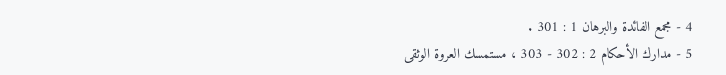4 - مجمع الفائدة والبرهان 1 : 301 .
5 - مدارك الأحكام 2 : 302 - 303 ، مستمسك العروة الوثقى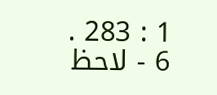1 : 283 .
6 - لاحظ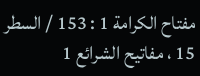مفتاح الكرامة 1 : 153 / السطر 15 ، مفاتيح الشرائع 1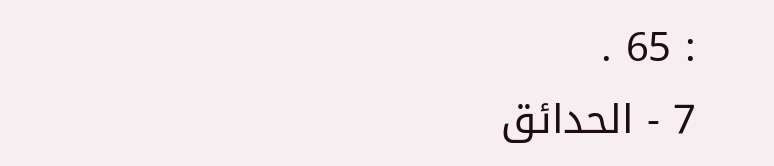: 65 .
7 - الحدائق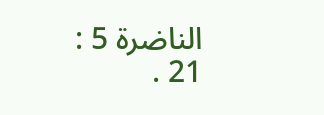الناضرة 5 : 21 .